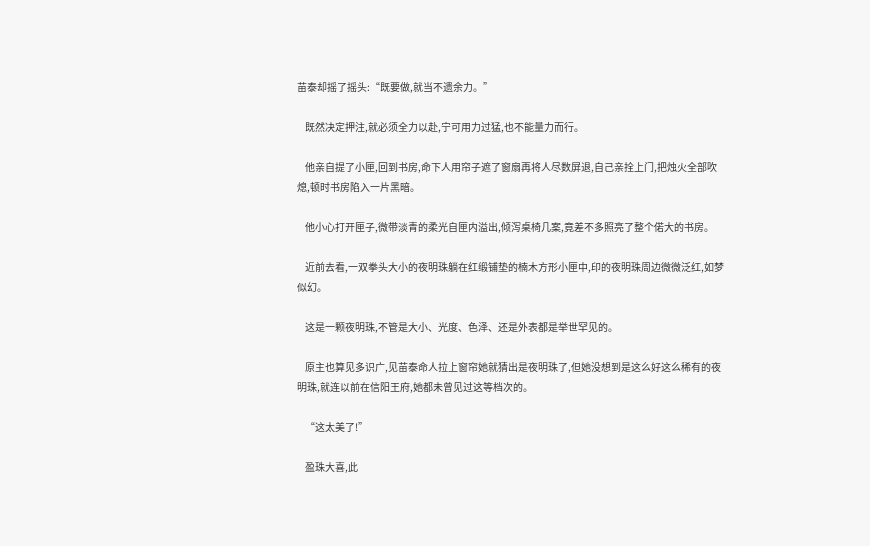苗泰却摇了摇头:“既要做,就当不遗余力。”

    既然决定押注,就必须全力以赴,宁可用力过猛,也不能量力而行。

    他亲自提了小匣,回到书房,命下人用帘子遮了窗扇再将人尽数屏退,自己亲拴上门,把烛火全部吹熄,顿时书房陷入一片黑暗。

    他小心打开匣子,微带淡青的柔光自匣内溢出,倾泻桌椅几案,竟差不多照亮了整个偌大的书房。

    近前去看,一双拳头大小的夜明珠躺在红缎铺垫的楠木方形小匣中,印的夜明珠周边微微泛红,如梦似幻。

    这是一颗夜明珠,不管是大小、光度、色泽、还是外表都是举世罕见的。

    原主也算见多识广,见苗泰命人拉上窗帘她就猜出是夜明珠了,但她没想到是这么好这么稀有的夜明珠,就连以前在信阳王府,她都未曾见过这等档次的。

    “这太美了!”

    盈珠大喜,此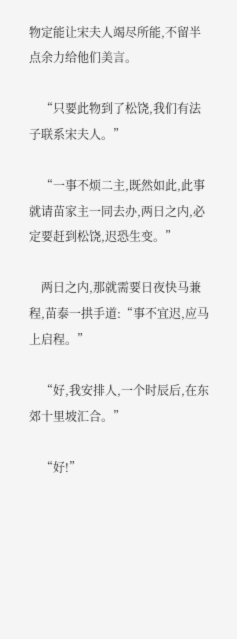物定能让宋夫人竭尽所能,不留半点余力给他们美言。

    “只要此物到了松饶,我们有法子联系宋夫人。”

    “一事不烦二主,既然如此,此事就请苗家主一同去办,两日之内,必定要赶到松饶,迟恐生变。”

    两日之内,那就需要日夜快马兼程,苗泰一拱手道:“事不宜迟,应马上启程。”

    “好,我安排人,一个时辰后,在东郊十里坡汇合。”

    “好!”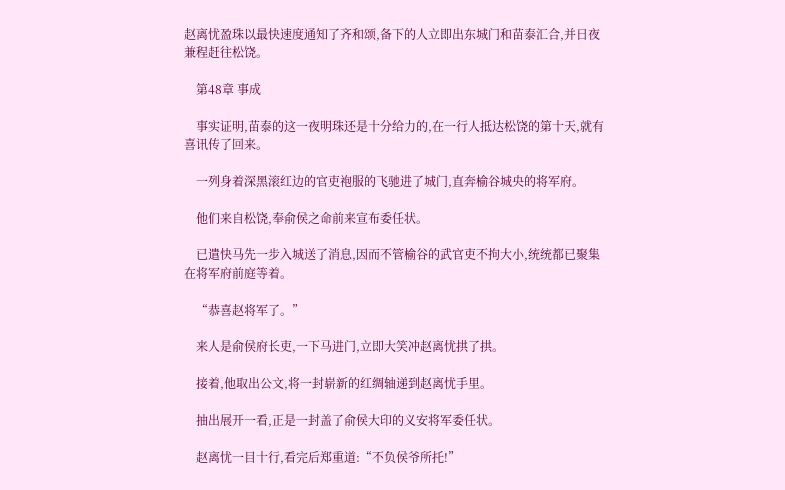赵离忧盈珠以最快速度通知了齐和颂,备下的人立即出东城门和苗泰汇合,并日夜兼程赶往松饶。

    第48章 事成

    事实证明,苗泰的这一夜明珠还是十分给力的,在一行人抵达松饶的第十天,就有喜讯传了回来。

    一列身着深黑滚红边的官吏袍服的飞驰进了城门,直奔榆谷城央的将军府。

    他们来自松饶,奉俞侯之命前来宣布委任状。

    已遣快马先一步入城送了消息,因而不管榆谷的武官吏不拘大小,统统都已聚集在将军府前庭等着。

    “恭喜赵将军了。”

    来人是俞侯府长吏,一下马进门,立即大笑冲赵离忧拱了拱。

    接着,他取出公文,将一封崭新的红绸轴递到赵离忧手里。

    抽出展开一看,正是一封盖了俞侯大印的义安将军委任状。

    赵离忧一目十行,看完后郑重道:“不负侯爷所托!”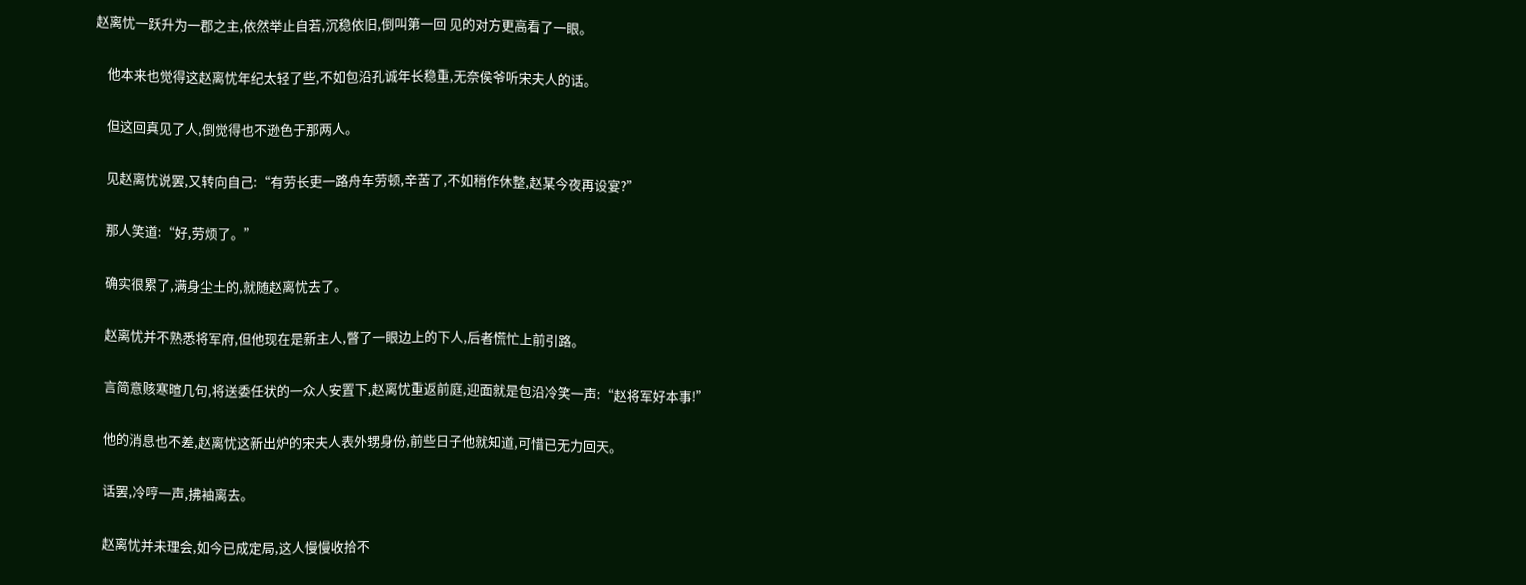赵离忧一跃升为一郡之主,依然举止自若,沉稳依旧,倒叫第一回 见的对方更高看了一眼。

    他本来也觉得这赵离忧年纪太轻了些,不如包沿孔诚年长稳重,无奈侯爷听宋夫人的话。

    但这回真见了人,倒觉得也不逊色于那两人。

    见赵离忧说罢,又转向自己:“有劳长吏一路舟车劳顿,辛苦了,不如稍作休整,赵某今夜再设宴?”

    那人笑道:“好,劳烦了。”

    确实很累了,满身尘土的,就随赵离忧去了。

    赵离忧并不熟悉将军府,但他现在是新主人,瞥了一眼边上的下人,后者慌忙上前引路。

    言简意赅寒暄几句,将送委任状的一众人安置下,赵离忧重返前庭,迎面就是包沿冷笑一声:“赵将军好本事!”

    他的消息也不差,赵离忧这新出炉的宋夫人表外甥身份,前些日子他就知道,可惜已无力回天。

    话罢,冷哼一声,拂袖离去。

    赵离忧并未理会,如今已成定局,这人慢慢收拾不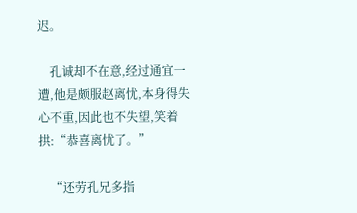迟。

    孔诚却不在意,经过通宜一遭,他是颇服赵离忧,本身得失心不重,因此也不失望,笑着拱:“恭喜离忧了。”

    “还劳孔兄多指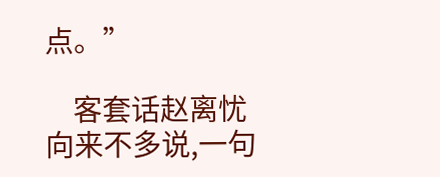点。”

    客套话赵离忧向来不多说,一句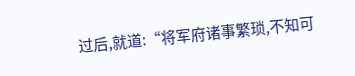过后,就道:“将军府诸事繁琐,不知可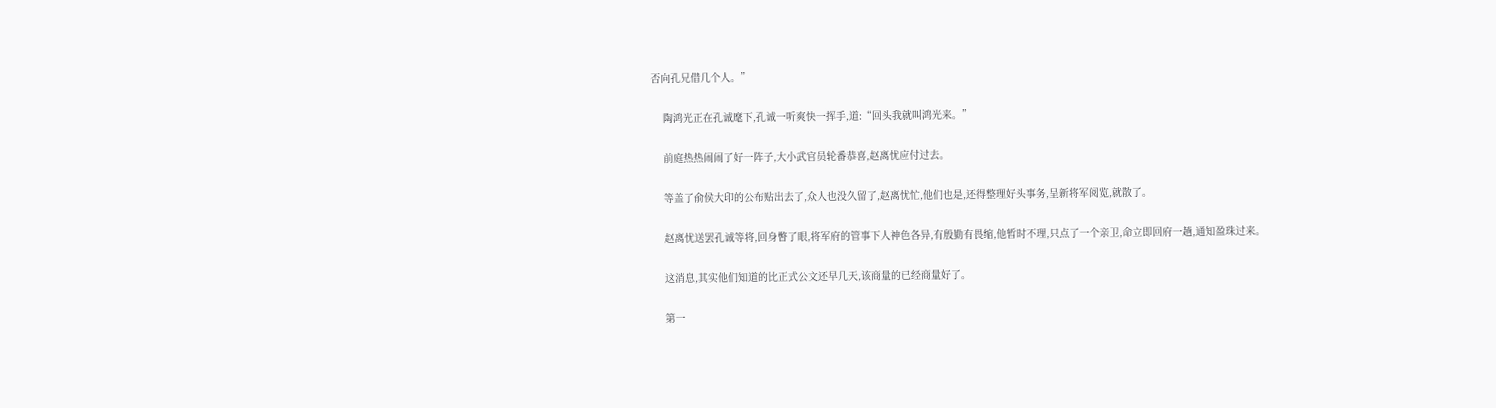否向孔兄借几个人。”

    陶鸿光正在孔诚麾下,孔诚一听爽快一挥手,道:“回头我就叫鸿光来。”

    前庭热热闹闹了好一阵子,大小武官员轮番恭喜,赵离忧应付过去。

    等盖了俞侯大印的公布贴出去了,众人也没久留了,赵离忧忙,他们也是,还得整理好头事务,呈新将军阅览,就散了。

    赵离忧送罢孔诚等将,回身瞥了眼,将军府的管事下人神色各异,有殷勤有畏缩,他暂时不理,只点了一个亲卫,命立即回府一趟,通知盈珠过来。

    这消息,其实他们知道的比正式公文还早几天,该商量的已经商量好了。

    第一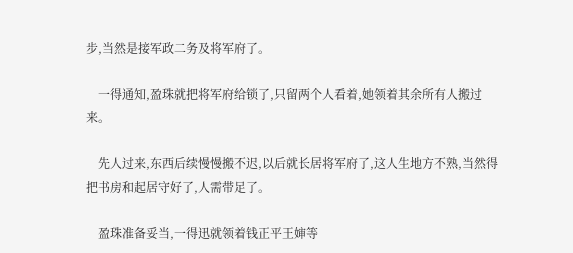步,当然是接军政二务及将军府了。

    一得通知,盈珠就把将军府给锁了,只留两个人看着,她领着其余所有人搬过来。

    先人过来,东西后续慢慢搬不迟,以后就长居将军府了,这人生地方不熟,当然得把书房和起居守好了,人需带足了。

    盈珠准备妥当,一得迅就领着钱正平王婶等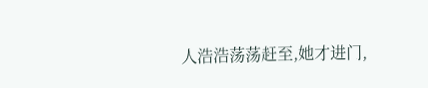人浩浩荡荡赶至,她才进门,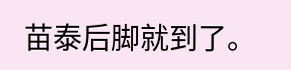苗泰后脚就到了。